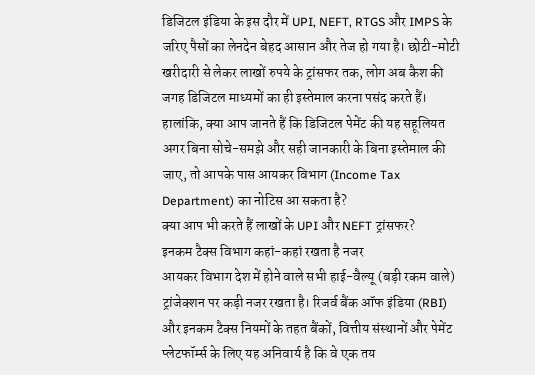डिजिटल इंडिया के इस दौर में UPI, NEFT, RTGS और IMPS के जरिए पैसों का लेनदेन बेहद आसान और तेज हो गया है। छोटी-मोटी खरीदारी से लेकर लाखों रुपये के ट्रांसफर तक, लोग अब कैश की जगह डिजिटल माध्यमों का ही इस्तेमाल करना पसंद करते हैं। हालांकि, क्या आप जानते हैं कि डिजिटल पेमेंट की यह सहूलियत अगर बिना सोचे-समझे और सही जानकारी के बिना इस्तेमाल की जाए, तो आपके पास आयकर विभाग (Income Tax Department) का नोटिस आ सकता है?
क्या आप भी करते हैं लाखों के UPI और NEFT ट्रांसफर?
इनकम टैक्स विभाग कहां-कहां रखता है नजर
आयकर विभाग देश में होने वाले सभी हाई-वैल्यू (बड़ी रकम वाले) ट्रांजेक्शन पर कड़ी नजर रखता है। रिजर्व बैंक ऑफ इंडिया (RBI) और इनकम टैक्स नियमों के तहत बैंकों, वित्तीय संस्थानों और पेमेंट प्लेटफॉर्म्स के लिए यह अनिवार्य है कि वे एक तय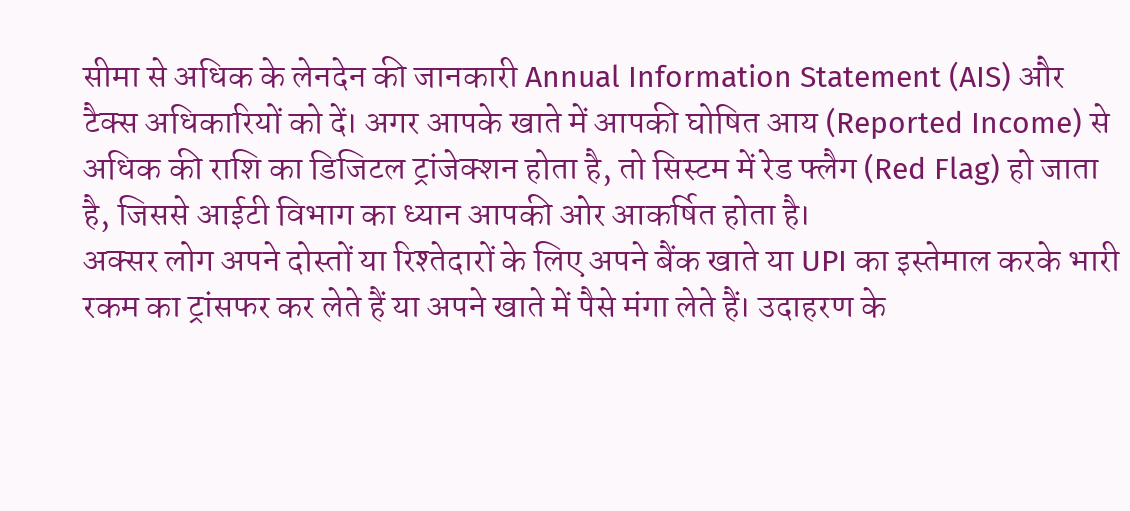सीमा से अधिक के लेनदेन की जानकारी Annual Information Statement (AIS) और टैक्स अधिकारियों को दें। अगर आपके खाते में आपकी घोषित आय (Reported Income) से अधिक की राशि का डिजिटल ट्रांजेक्शन होता है, तो सिस्टम में रेड फ्लैग (Red Flag) हो जाता है, जिससे आईटी विभाग का ध्यान आपकी ओर आकर्षित होता है।
अक्सर लोग अपने दोस्तों या रिश्तेदारों के लिए अपने बैंक खाते या UPI का इस्तेमाल करके भारी रकम का ट्रांसफर कर लेते हैं या अपने खाते में पैसे मंगा लेते हैं। उदाहरण के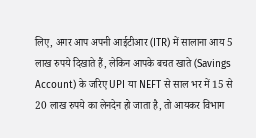लिए, अगर आप अपनी आईटीआर (ITR) में सालाना आय 5 लाख रुपये दिखाते हैं, लेकिन आपके बचत खाते (Savings Account) के जरिए UPI या NEFT से साल भर में 15 से 20 लाख रुपये का लेनदेन हो जाता है, तो आयकर विभाग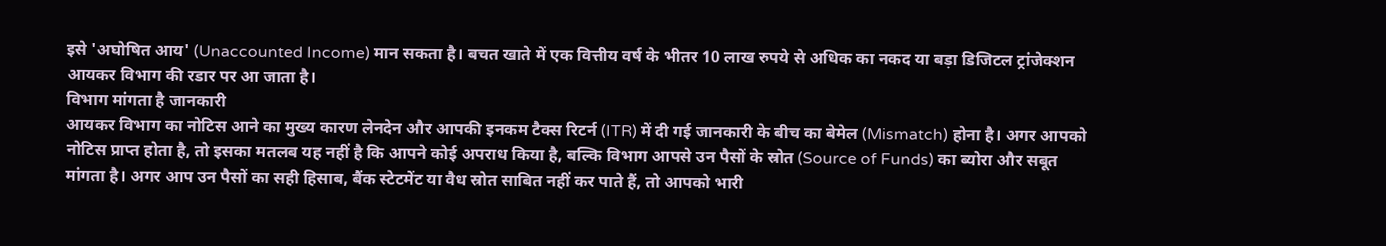इसे 'अघोषित आय' (Unaccounted Income) मान सकता है। बचत खाते में एक वित्तीय वर्ष के भीतर 10 लाख रुपये से अधिक का नकद या बड़ा डिजिटल ट्रांजेक्शन आयकर विभाग की रडार पर आ जाता है।
विभाग मांगता है जानकारी
आयकर विभाग का नोटिस आने का मुख्य कारण लेनदेन और आपकी इनकम टैक्स रिटर्न (ITR) में दी गई जानकारी के बीच का बेमेल (Mismatch) होना है। अगर आपको नोटिस प्राप्त होता है, तो इसका मतलब यह नहीं है कि आपने कोई अपराध किया है, बल्कि विभाग आपसे उन पैसों के स्रोत (Source of Funds) का ब्योरा और सबूत मांगता है। अगर आप उन पैसों का सही हिसाब, बैंक स्टेटमेंट या वैध स्रोत साबित नहीं कर पाते हैं, तो आपको भारी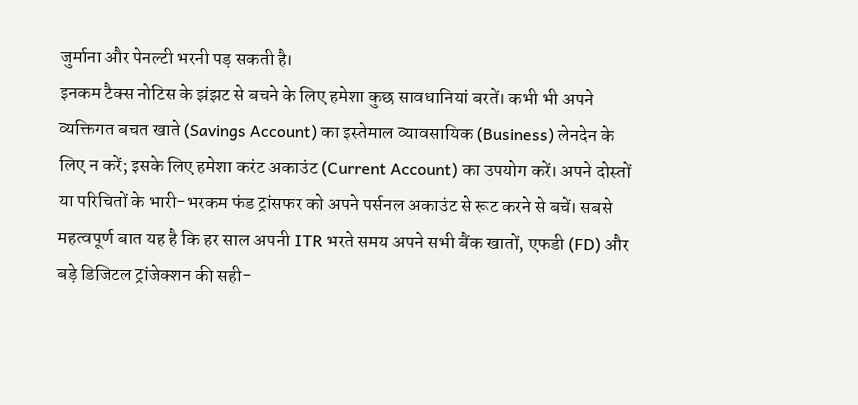जुर्माना और पेनल्टी भरनी पड़ सकती है।
इनकम टैक्स नोटिस के झंझट से बचने के लिए हमेशा कुछ सावधानियां बरतें। कभी भी अपने व्यक्तिगत बचत खाते (Savings Account) का इस्तेमाल व्यावसायिक (Business) लेनदेन के लिए न करें; इसके लिए हमेशा करंट अकाउंट (Current Account) का उपयोग करें। अपने दोस्तों या परिचितों के भारी-भरकम फंड ट्रांसफर को अपने पर्सनल अकाउंट से रूट करने से बचें। सबसे महत्वपूर्ण बात यह है कि हर साल अपनी ITR भरते समय अपने सभी बैंक खातों, एफडी (FD) और बड़े डिजिटल ट्रांजेक्शन की सही-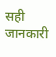सही जानकारी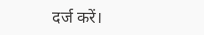दर्ज करें।